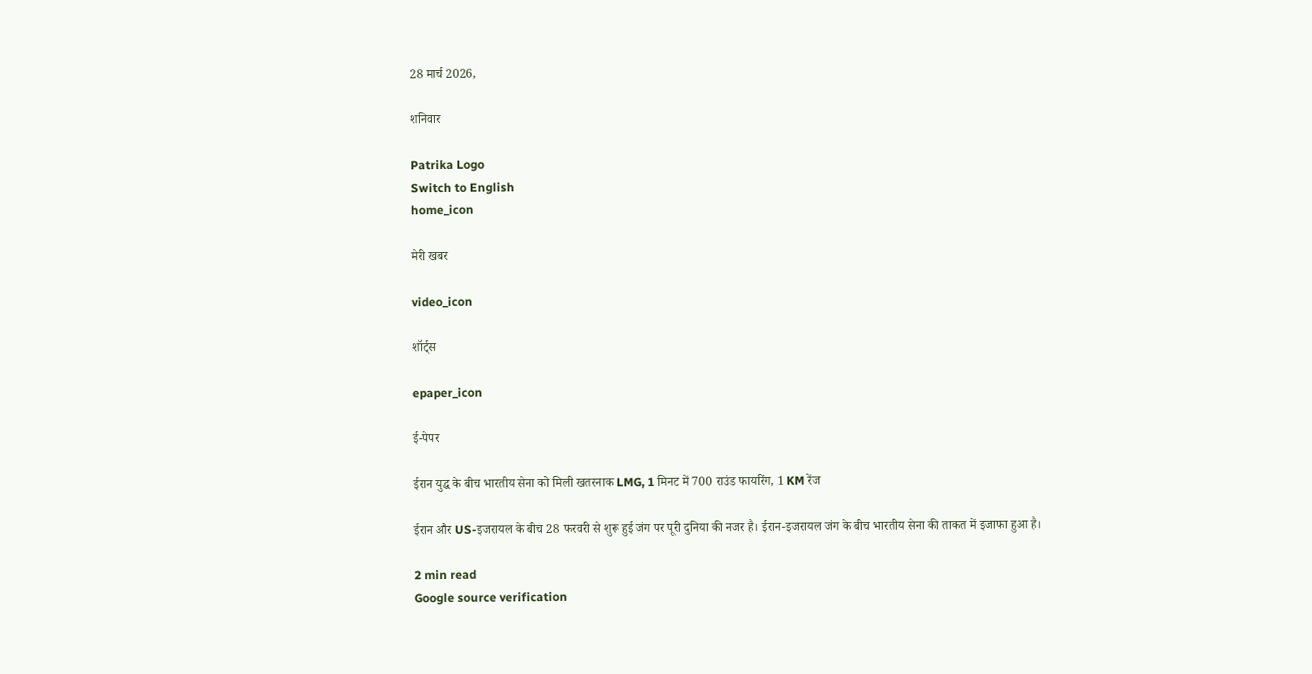28 मार्च 2026,

शनिवार

Patrika Logo
Switch to English
home_icon

मेरी खबर

video_icon

शॉर्ट्स

epaper_icon

ई-पेपर

ईरान युद्ध के बीच भारतीय सेना को मिली खतरनाक LMG, 1 मिनट में 700 राउंड फायरिंग, 1 KM रेंज

ईरान और US-इजरायल के बीच 28 फरवरी से शुरू हुई जंग पर पूरी दुनिया की नजर है। ईरान-इजरायल जंग के बीच भारतीय सेना की ताकत में इजाफा हुआ है।

2 min read
Google source verification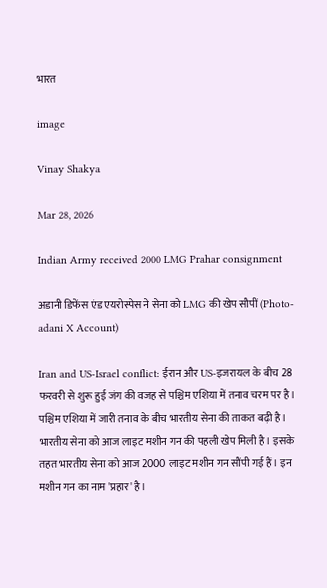भारत

image

Vinay Shakya

Mar 28, 2026

Indian Army received 2000 LMG Prahar consignment

अडानी डिफेंस एंड एयरोस्पेस ने सेना को LMG की खेप सौपीं (Photo-adani X Account)

Iran and US-Israel conflict: ईरान और US-इजरायल के बीच 28 फरवरी से शुरू हुई जंग की वजह से पश्चिम एशिया में तनाव चरम पर है। पश्चिम एशिया में जारी तनाव के बीच भारतीय सेना की ताकत बढ़ी है। भारतीय सेना को आज लाइट मशीन गन की पहली खेप मिली है। इसके तहत भारतीय सेना को आज 2000 लाइट मशीन गन सौंपी गई हैं। इन मशीन गन का नाम 'प्रहार' है।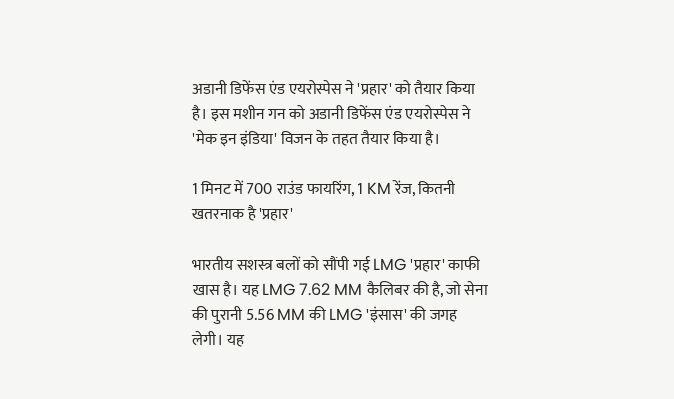अडानी डिफेंस एंड एयरोस्पेस ने 'प्रहार' को तैयार किया है। इस मशीन गन को अडानी डिफेंस एंड एयरोस्पेस ने 'मेक इन इंडिया' विजन के तहत तैयार किया है।

1 मिनट में 700 राउंड फायरिंग, 1 KM रेंज, कितनी खतरनाक है 'प्रहार'

भारतीय सशस्त्र बलों को सौंपी गई LMG 'प्रहार' काफी खास है। यह LMG 7.62 MM कैलिबर की है, जो सेना की पुरानी 5.56 MM की LMG 'इंसास' की जगह लेगी। यह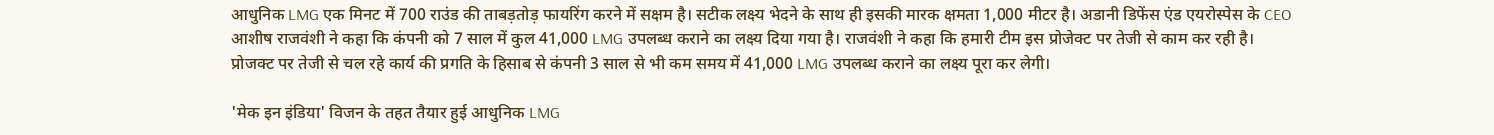आधुनिक LMG एक मिनट में 700 राउंड की ताबड़तोड़ फायरिंग करने में सक्षम है। सटीक लक्ष्य भेदने के साथ ही इसकी मारक क्षमता 1,000 मीटर है। अडानी डिफेंस एंड एयरोस्पेस के CEO आशीष राजवंशी ने कहा कि कंपनी को 7 साल में कुल 41,000 LMG उपलब्ध कराने का लक्ष्य दिया गया है। राजवंशी ने कहा कि हमारी टीम इस प्रोजेक्ट पर तेजी से काम कर रही है। प्रोजक्ट पर तेजी से चल रहे कार्य की प्रगति के हिसाब से कंपनी 3 साल से भी कम समय में 41,000 LMG उपलब्ध कराने का लक्ष्य पूरा कर लेगी।

'मेक इन इंडिया' विजन के तहत तैयार हुई आधुनिक LMG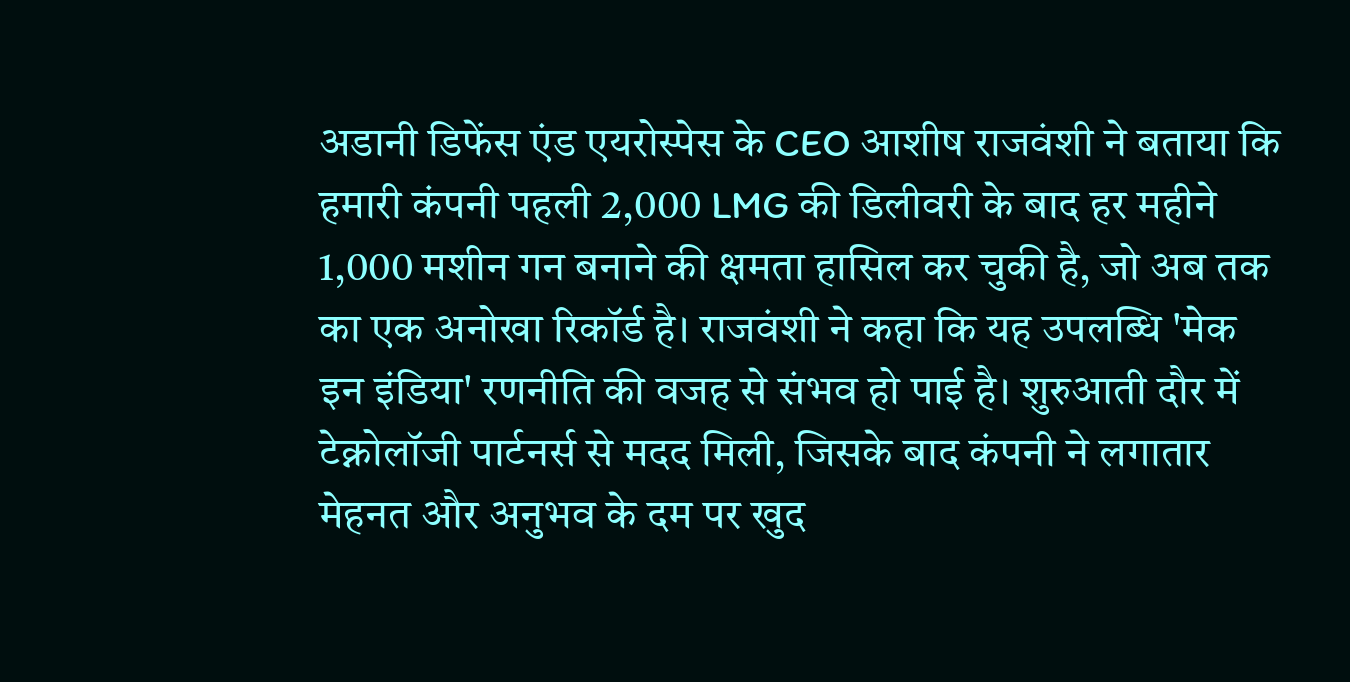अडानी डिफेंस एंड एयरोस्पेस के CEO आशीष राजवंशी ने बताया कि हमारी कंपनी पहली 2,000 LMG की डिलीवरी के बाद हर महीने 1,000 मशीन गन बनाने की क्षमता हासिल कर चुकी है, जो अब तक का एक अनोखा रिकॉर्ड है। राजवंशी ने कहा कि यह उपलब्धि 'मेक इन इंडिया' रणनीति की वजह से संभव हो पाई है। शुरुआती दौर में टेक्नोलॉजी पार्टनर्स से मदद मिली, जिसके बाद कंपनी ने लगातार मेहनत और अनुभव के दम पर खुद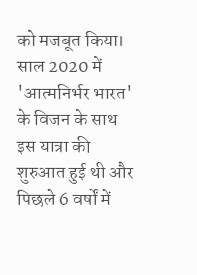को मजबूत किया। साल 2020 में 'आत्मनिर्भर भारत' के विजन के साथ इस यात्रा की शुरुआत हुई थी और पिछले 6 वर्षों में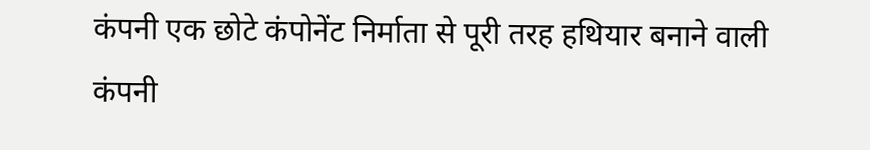कंपनी एक छोटे कंपोनेंट निर्माता से पूरी तरह हथियार बनाने वाली कंपनी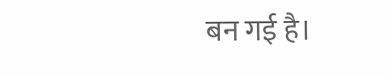बन गई है।